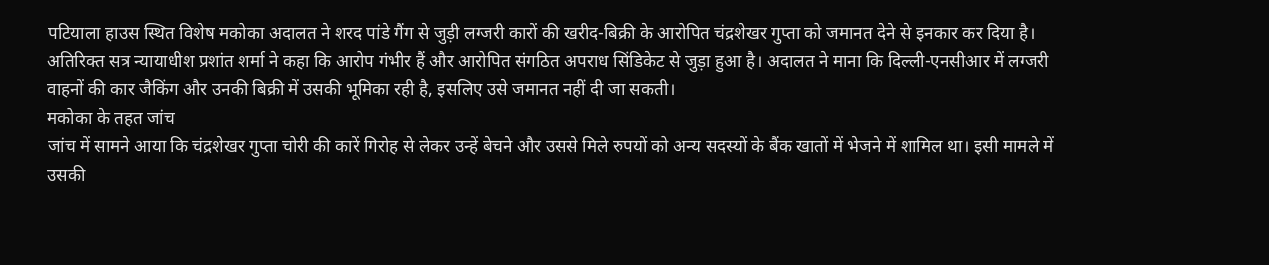पटियाला हाउस स्थित विशेष मकोका अदालत ने शरद पांडे गैंग से जुड़ी लग्जरी कारों की खरीद-बिक्री के आरोपित चंद्रशेखर गुप्ता को जमानत देने से इनकार कर दिया है।
अतिरिक्त सत्र न्यायाधीश प्रशांत शर्मा ने कहा कि आरोप गंभीर हैं और आरोपित संगठित अपराध सिंडिकेट से जुड़ा हुआ है। अदालत ने माना कि दिल्ली-एनसीआर में लग्जरी वाहनों की कार जैकिंग और उनकी बिक्री में उसकी भूमिका रही है, इसलिए उसे जमानत नहीं दी जा सकती।
मकोका के तहत जांच
जांच में सामने आया कि चंद्रशेखर गुप्ता चोरी की कारें गिरोह से लेकर उन्हें बेचने और उससे मिले रुपयों को अन्य सदस्यों के बैंक खातों में भेजने में शामिल था। इसी मामले में उसकी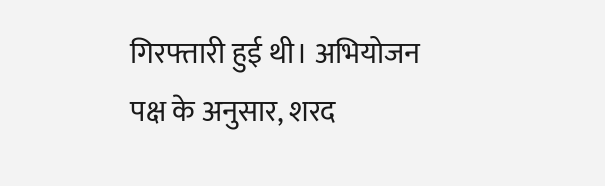गिरफ्तारी हुई थी। अभियोजन पक्ष के अनुसार, शरद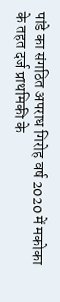पांडे का संगठित अपराध गिरोह वर्ष 2020 में मकोका के तहत दर्ज प्राथमिकी के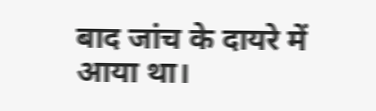बाद जांच के दायरे में आया था।